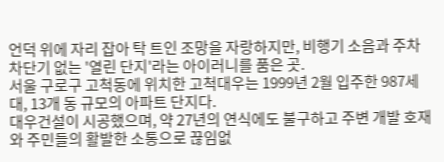언덕 위에 자리 잡아 탁 트인 조망을 자랑하지만, 비행기 소음과 주차 차단기 없는 '열린 단지'라는 아이러니를 품은 곳.
서울 구로구 고척동에 위치한 고척대우는 1999년 2월 입주한 987세대, 13개 동 규모의 아파트 단지다.
대우건설이 시공했으며, 약 27년의 연식에도 불구하고 주변 개발 호재와 주민들의 활발한 소통으로 끊임없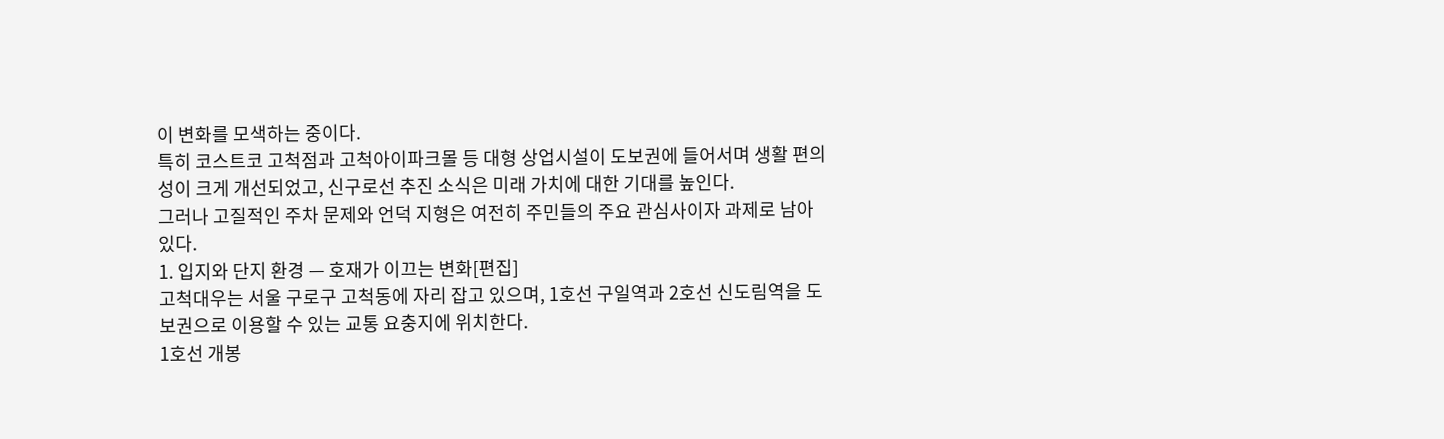이 변화를 모색하는 중이다.
특히 코스트코 고척점과 고척아이파크몰 등 대형 상업시설이 도보권에 들어서며 생활 편의성이 크게 개선되었고, 신구로선 추진 소식은 미래 가치에 대한 기대를 높인다.
그러나 고질적인 주차 문제와 언덕 지형은 여전히 주민들의 주요 관심사이자 과제로 남아있다.
1. 입지와 단지 환경 — 호재가 이끄는 변화[편집]
고척대우는 서울 구로구 고척동에 자리 잡고 있으며, 1호선 구일역과 2호선 신도림역을 도보권으로 이용할 수 있는 교통 요충지에 위치한다.
1호선 개봉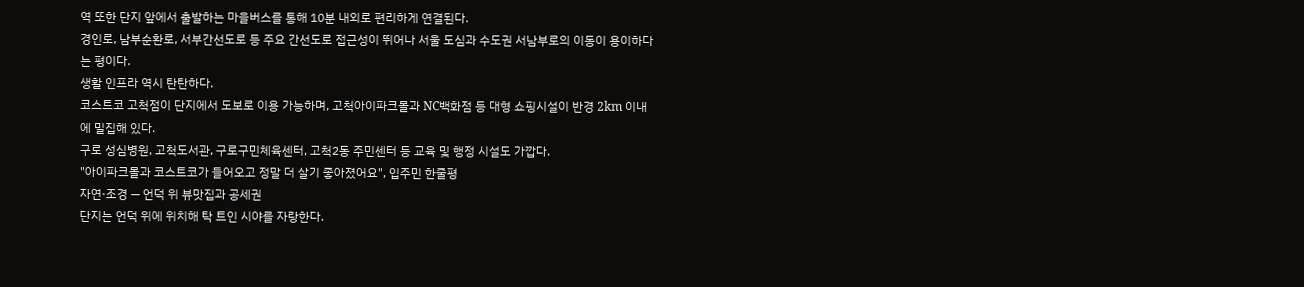역 또한 단지 앞에서 출발하는 마을버스를 통해 10분 내외로 편리하게 연결된다.
경인로, 남부순환로, 서부간선도로 등 주요 간선도로 접근성이 뛰어나 서울 도심과 수도권 서남부로의 이동이 용이하다는 평이다.
생활 인프라 역시 탄탄하다.
코스트코 고척점이 단지에서 도보로 이용 가능하며, 고척아이파크몰과 NC백화점 등 대형 쇼핑시설이 반경 2km 이내에 밀집해 있다.
구로 성심병원, 고척도서관, 구로구민체육센터, 고척2동 주민센터 등 교육 및 행정 시설도 가깝다.
"아이파크몰과 코스트코가 들어오고 정말 더 살기 좋아졌어요", 입주민 한줄평
자연·조경 — 언덕 위 뷰맛집과 공세권
단지는 언덕 위에 위치해 탁 트인 시야를 자랑한다.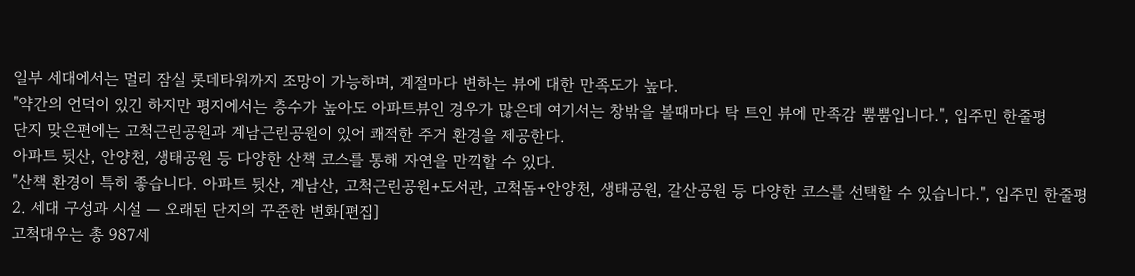일부 세대에서는 멀리 잠실 롯데타워까지 조망이 가능하며, 계절마다 변하는 뷰에 대한 만족도가 높다.
"약간의 언덕이 있긴 하지만 평지에서는 층수가 높아도 아파트뷰인 경우가 많은데 여기서는 창밖을 볼때마다 탁 트인 뷰에 만족감 뿜뿜입니다.", 입주민 한줄평
단지 맞은편에는 고척근린공원과 계남근린공원이 있어 쾌적한 주거 환경을 제공한다.
아파트 뒷산, 안양천, 생태공원 등 다양한 산책 코스를 통해 자연을 만끽할 수 있다.
"산책 환경이 특히 좋습니다. 아파트 뒷산, 계남산, 고척근린공원+도서관, 고척돔+안양천, 생태공원, 갈산공원 등 다양한 코스를 선택할 수 있습니다.", 입주민 한줄평
2. 세대 구성과 시설 — 오래된 단지의 꾸준한 변화[편집]
고척대우는 총 987세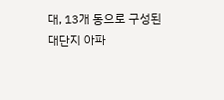대, 13개 동으로 구성된 대단지 아파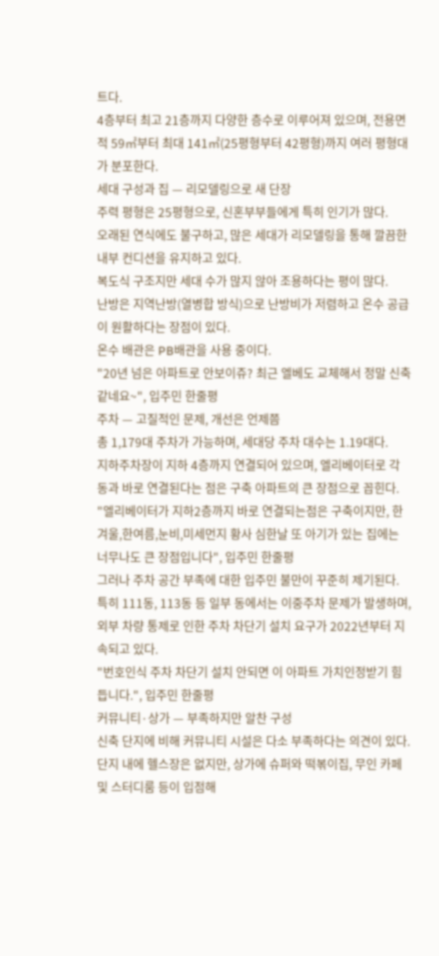트다.
4층부터 최고 21층까지 다양한 층수로 이루어져 있으며, 전용면적 59㎡부터 최대 141㎡(25평형부터 42평형)까지 여러 평형대가 분포한다.
세대 구성과 집 — 리모델링으로 새 단장
주력 평형은 25평형으로, 신혼부부들에게 특히 인기가 많다.
오래된 연식에도 불구하고, 많은 세대가 리모델링을 통해 깔끔한 내부 컨디션을 유지하고 있다.
복도식 구조지만 세대 수가 많지 않아 조용하다는 평이 많다.
난방은 지역난방(열병합 방식)으로 난방비가 저렴하고 온수 공급이 원활하다는 장점이 있다.
온수 배관은 PB배관을 사용 중이다.
"20년 넘은 아파트로 안보이쥬? 최근 엘베도 교체해서 정말 신축같네요~", 입주민 한줄평
주차 — 고질적인 문제, 개선은 언제쯤
총 1,179대 주차가 가능하며, 세대당 주차 대수는 1.19대다.
지하주차장이 지하 4층까지 연결되어 있으며, 엘리베이터로 각 동과 바로 연결된다는 점은 구축 아파트의 큰 장점으로 꼽힌다.
"엘리베이터가 지하2층까지 바로 연결되는점은 구축이지만, 한겨울,한여름,눈비,미세먼지 황사 심한날 또 아기가 있는 집에는 너무나도 큰 장점입니다", 입주민 한줄평
그러나 주차 공간 부족에 대한 입주민 불만이 꾸준히 제기된다.
특히 111동, 113동 등 일부 동에서는 이중주차 문제가 발생하며, 외부 차량 통제로 인한 주차 차단기 설치 요구가 2022년부터 지속되고 있다.
"번호인식 주차 차단기 설치 안되면 이 아파트 가치인정받기 힘듭니다.", 입주민 한줄평
커뮤니티·상가 — 부족하지만 알찬 구성
신축 단지에 비해 커뮤니티 시설은 다소 부족하다는 의견이 있다.
단지 내에 헬스장은 없지만, 상가에 슈퍼와 떡볶이집, 무인 카페 및 스터디룸 등이 입점해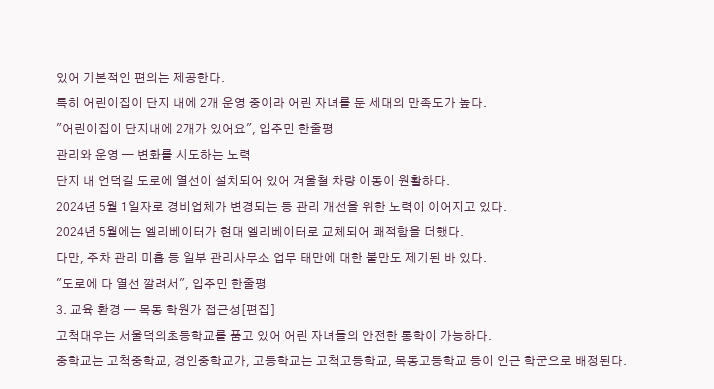있어 기본적인 편의는 제공한다.
특히 어린이집이 단지 내에 2개 운영 중이라 어린 자녀를 둔 세대의 만족도가 높다.
"어린이집이 단지내에 2개가 있어요", 입주민 한줄평
관리와 운영 — 변화를 시도하는 노력
단지 내 언덕길 도로에 열선이 설치되어 있어 겨울철 차량 이동이 원활하다.
2024년 5월 1일자로 경비업체가 변경되는 등 관리 개선을 위한 노력이 이어지고 있다.
2024년 5월에는 엘리베이터가 현대 엘리베이터로 교체되어 쾌적함을 더했다.
다만, 주차 관리 미흡 등 일부 관리사무소 업무 태만에 대한 불만도 제기된 바 있다.
"도로에 다 열선 깔려서", 입주민 한줄평
3. 교육 환경 — 목동 학원가 접근성[편집]
고척대우는 서울덕의초등학교를 품고 있어 어린 자녀들의 안전한 통학이 가능하다.
중학교는 고척중학교, 경인중학교가, 고등학교는 고척고등학교, 목동고등학교 등이 인근 학군으로 배정된다.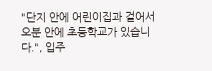"단지 안에 어린이집과 걸어서 오분 안에 초등학교가 있습니다.", 입주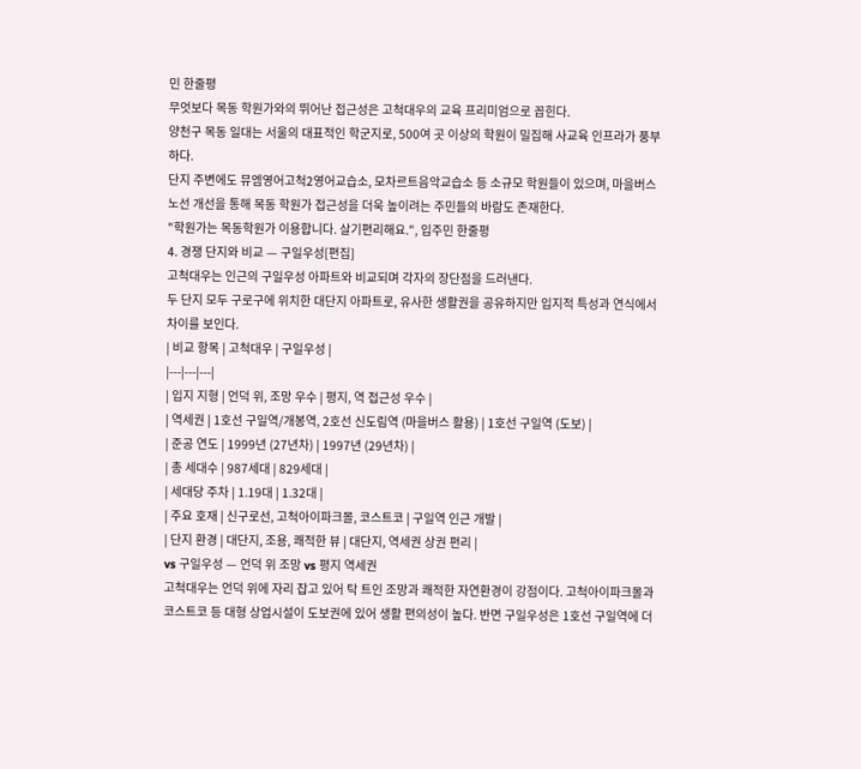민 한줄평
무엇보다 목동 학원가와의 뛰어난 접근성은 고척대우의 교육 프리미엄으로 꼽힌다.
양천구 목동 일대는 서울의 대표적인 학군지로, 500여 곳 이상의 학원이 밀집해 사교육 인프라가 풍부하다.
단지 주변에도 뮤엠영어고척2영어교습소, 모차르트음악교습소 등 소규모 학원들이 있으며, 마을버스 노선 개선을 통해 목동 학원가 접근성을 더욱 높이려는 주민들의 바람도 존재한다.
"학원가는 목동학원가 이용합니다. 살기편리해요.", 입주민 한줄평
4. 경쟁 단지와 비교 — 구일우성[편집]
고척대우는 인근의 구일우성 아파트와 비교되며 각자의 장단점을 드러낸다.
두 단지 모두 구로구에 위치한 대단지 아파트로, 유사한 생활권을 공유하지만 입지적 특성과 연식에서 차이를 보인다.
| 비교 항목 | 고척대우 | 구일우성 |
|---|---|---|
| 입지 지형 | 언덕 위, 조망 우수 | 평지, 역 접근성 우수 |
| 역세권 | 1호선 구일역/개봉역, 2호선 신도림역 (마을버스 활용) | 1호선 구일역 (도보) |
| 준공 연도 | 1999년 (27년차) | 1997년 (29년차) |
| 총 세대수 | 987세대 | 829세대 |
| 세대당 주차 | 1.19대 | 1.32대 |
| 주요 호재 | 신구로선, 고척아이파크몰, 코스트코 | 구일역 인근 개발 |
| 단지 환경 | 대단지, 조용, 쾌적한 뷰 | 대단지, 역세권 상권 편리 |
vs 구일우성 — 언덕 위 조망 vs 평지 역세권
고척대우는 언덕 위에 자리 잡고 있어 탁 트인 조망과 쾌적한 자연환경이 강점이다. 고척아이파크몰과 코스트코 등 대형 상업시설이 도보권에 있어 생활 편의성이 높다. 반면 구일우성은 1호선 구일역에 더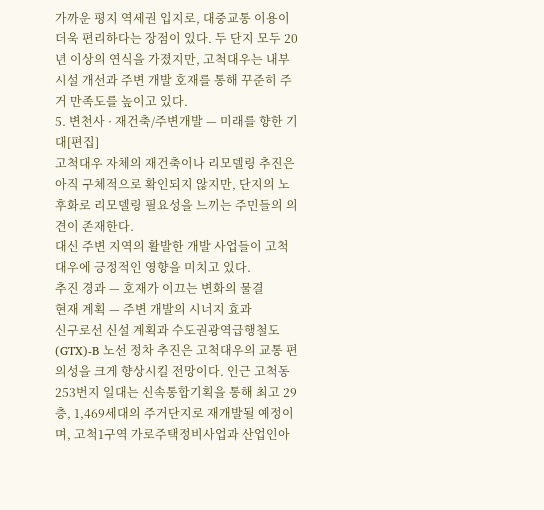가까운 평지 역세권 입지로, 대중교통 이용이 더욱 편리하다는 장점이 있다. 두 단지 모두 20년 이상의 연식을 가졌지만, 고척대우는 내부 시설 개선과 주변 개발 호재를 통해 꾸준히 주거 만족도를 높이고 있다.
5. 변천사 · 재건축/주변개발 — 미래를 향한 기대[편집]
고척대우 자체의 재건축이나 리모델링 추진은 아직 구체적으로 확인되지 않지만, 단지의 노후화로 리모델링 필요성을 느끼는 주민들의 의견이 존재한다.
대신 주변 지역의 활발한 개발 사업들이 고척대우에 긍정적인 영향을 미치고 있다.
추진 경과 — 호재가 이끄는 변화의 물결
현재 계획 — 주변 개발의 시너지 효과
신구로선 신설 계획과 수도권광역급행철도(GTX)-B 노선 정차 추진은 고척대우의 교통 편의성을 크게 향상시킬 전망이다. 인근 고척동 253번지 일대는 신속통합기획을 통해 최고 29층, 1,469세대의 주거단지로 재개발될 예정이며, 고척1구역 가로주택정비사업과 산업인아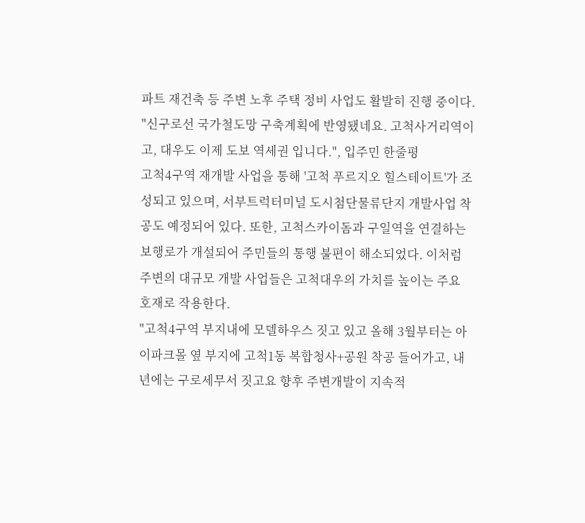파트 재건축 등 주변 노후 주택 정비 사업도 활발히 진행 중이다.
"신구로선 국가철도망 구축계획에 반영됐네요. 고척사거리역이고, 대우도 이제 도보 역세권 입니다.", 입주민 한줄평
고척4구역 재개발 사업을 통해 '고척 푸르지오 힐스테이트'가 조성되고 있으며, 서부트럭터미널 도시첨단물류단지 개발사업 착공도 예정되어 있다. 또한, 고척스카이돔과 구일역을 연결하는 보행로가 개설되어 주민들의 통행 불편이 해소되었다. 이처럼 주변의 대규모 개발 사업들은 고척대우의 가치를 높이는 주요 호재로 작용한다.
"고척4구역 부지내에 모델하우스 짓고 있고 올해 3월부터는 아이파크몰 옆 부지에 고척1동 복합청사+공원 착공 들어가고, 내년에는 구로세무서 짓고요 향후 주변개발이 지속적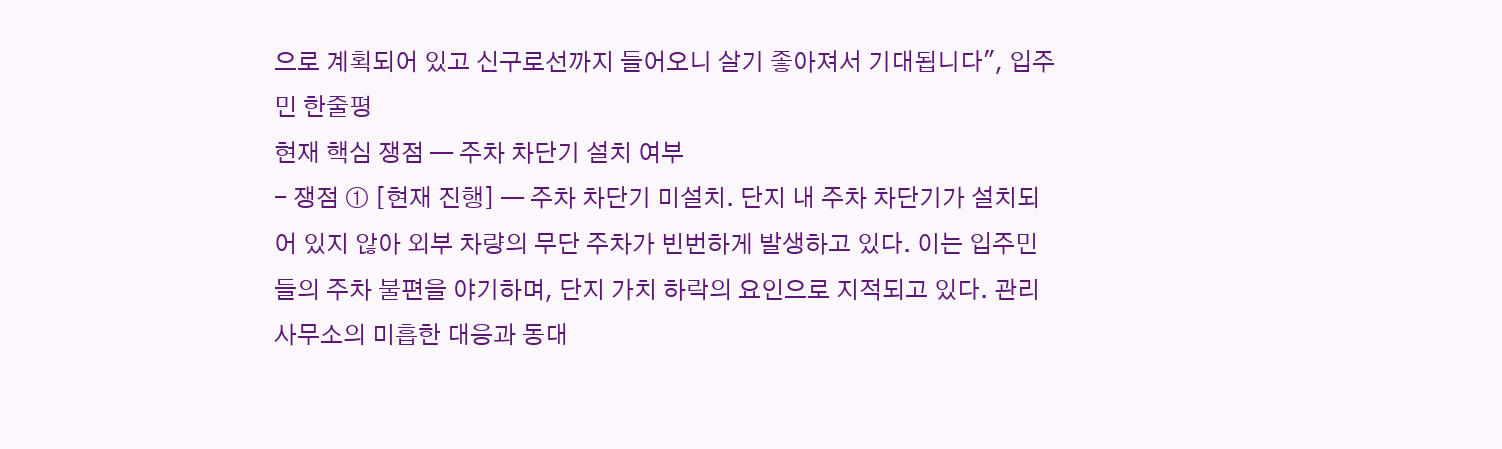으로 계획되어 있고 신구로선까지 들어오니 살기 좋아져서 기대됩니다", 입주민 한줄평
현재 핵심 쟁점 — 주차 차단기 설치 여부
- 쟁점 ① [현재 진행] — 주차 차단기 미설치. 단지 내 주차 차단기가 설치되어 있지 않아 외부 차량의 무단 주차가 빈번하게 발생하고 있다. 이는 입주민들의 주차 불편을 야기하며, 단지 가치 하락의 요인으로 지적되고 있다. 관리사무소의 미흡한 대응과 동대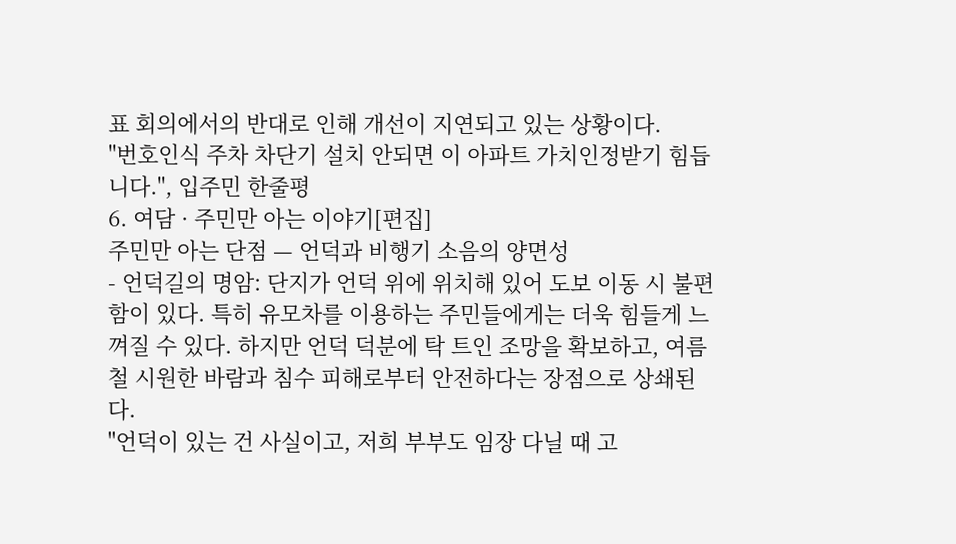표 회의에서의 반대로 인해 개선이 지연되고 있는 상황이다.
"번호인식 주차 차단기 설치 안되면 이 아파트 가치인정받기 힘듭니다.", 입주민 한줄평
6. 여담 · 주민만 아는 이야기[편집]
주민만 아는 단점 — 언덕과 비행기 소음의 양면성
- 언덕길의 명암: 단지가 언덕 위에 위치해 있어 도보 이동 시 불편함이 있다. 특히 유모차를 이용하는 주민들에게는 더욱 힘들게 느껴질 수 있다. 하지만 언덕 덕분에 탁 트인 조망을 확보하고, 여름철 시원한 바람과 침수 피해로부터 안전하다는 장점으로 상쇄된다.
"언덕이 있는 건 사실이고, 저희 부부도 임장 다닐 때 고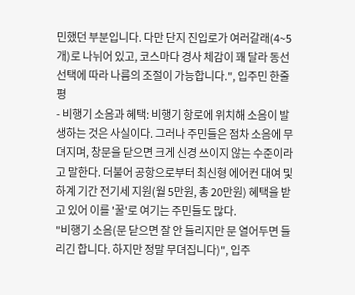민했던 부분입니다. 다만 단지 진입로가 여러갈래(4~5개)로 나뉘어 있고, 코스마다 경사 체감이 꽤 달라 동선 선택에 따라 나름의 조절이 가능합니다.", 입주민 한줄평
- 비행기 소음과 혜택: 비행기 항로에 위치해 소음이 발생하는 것은 사실이다. 그러나 주민들은 점차 소음에 무뎌지며, 창문을 닫으면 크게 신경 쓰이지 않는 수준이라고 말한다. 더불어 공항으로부터 최신형 에어컨 대여 및 하계 기간 전기세 지원(월 5만원, 총 20만원) 혜택을 받고 있어 이를 '꿀'로 여기는 주민들도 많다.
"비행기 소음(문 닫으면 잘 안 들리지만 문 열어두면 들리긴 합니다. 하지만 정말 무뎌집니다)", 입주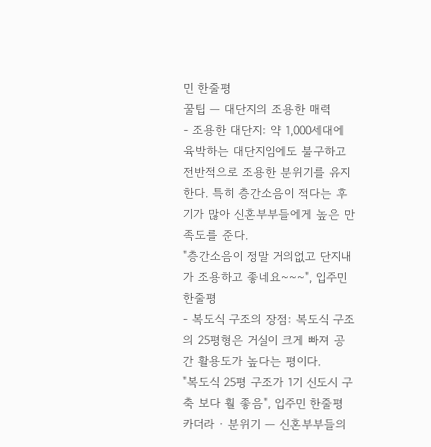민 한줄평
꿀팁 — 대단지의 조용한 매력
- 조용한 대단지: 약 1,000세대에 육박하는 대단지임에도 불구하고 전반적으로 조용한 분위기를 유지한다. 특히 층간소음이 적다는 후기가 많아 신혼부부들에게 높은 만족도를 준다.
"층간소음이 정말 거의없고 단지내가 조용하고 좋네요~~~", 입주민 한줄평
- 복도식 구조의 장점: 복도식 구조의 25평형은 거실이 크게 빠져 공간 활용도가 높다는 평이다.
"복도식 25평 구조가 1기 신도시 구축 보다 훨 좋음", 입주민 한줄평
카더라 · 분위기 — 신혼부부들의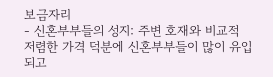보금자리
- 신혼부부들의 성지: 주변 호재와 비교적 저렴한 가격 덕분에 신혼부부들이 많이 유입되고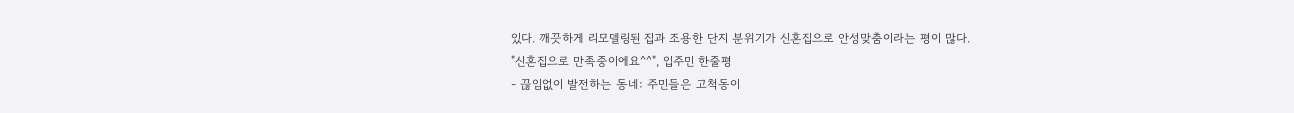있다. 깨끗하게 리모델링된 집과 조용한 단지 분위기가 신혼집으로 안성맞춤이라는 평이 많다.
"신혼집으로 만족중이에요^^", 입주민 한줄평
- 끊임없이 발전하는 동네: 주민들은 고척동이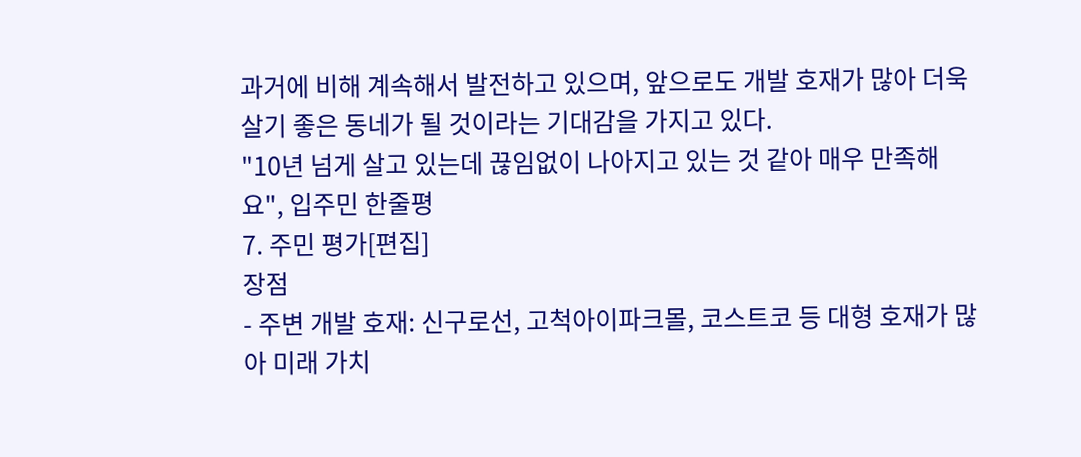과거에 비해 계속해서 발전하고 있으며, 앞으로도 개발 호재가 많아 더욱 살기 좋은 동네가 될 것이라는 기대감을 가지고 있다.
"10년 넘게 살고 있는데 끊임없이 나아지고 있는 것 같아 매우 만족해요", 입주민 한줄평
7. 주민 평가[편집]
장점
- 주변 개발 호재: 신구로선, 고척아이파크몰, 코스트코 등 대형 호재가 많아 미래 가치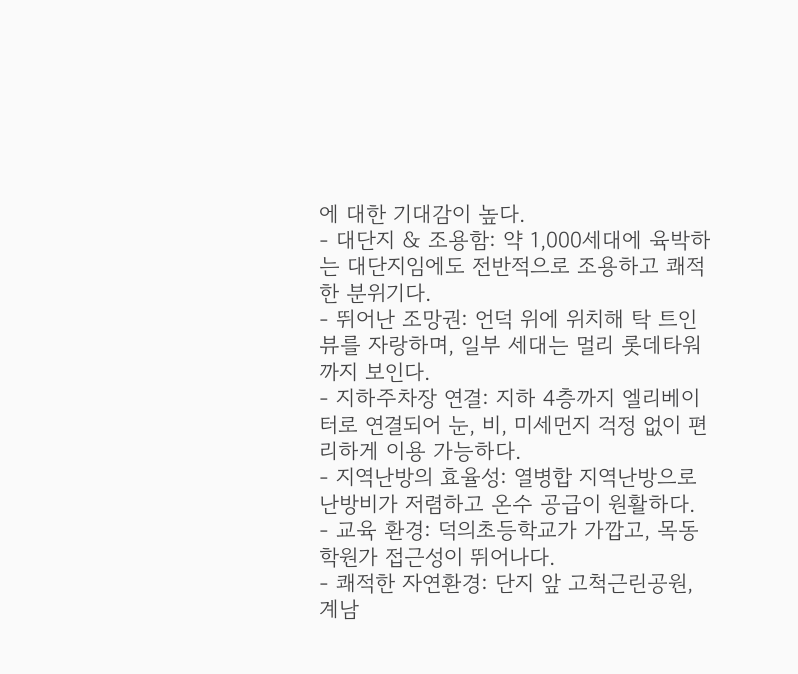에 대한 기대감이 높다.
- 대단지 & 조용함: 약 1,000세대에 육박하는 대단지임에도 전반적으로 조용하고 쾌적한 분위기다.
- 뛰어난 조망권: 언덕 위에 위치해 탁 트인 뷰를 자랑하며, 일부 세대는 멀리 롯데타워까지 보인다.
- 지하주차장 연결: 지하 4층까지 엘리베이터로 연결되어 눈, 비, 미세먼지 걱정 없이 편리하게 이용 가능하다.
- 지역난방의 효율성: 열병합 지역난방으로 난방비가 저렴하고 온수 공급이 원활하다.
- 교육 환경: 덕의초등학교가 가깝고, 목동 학원가 접근성이 뛰어나다.
- 쾌적한 자연환경: 단지 앞 고척근린공원, 계남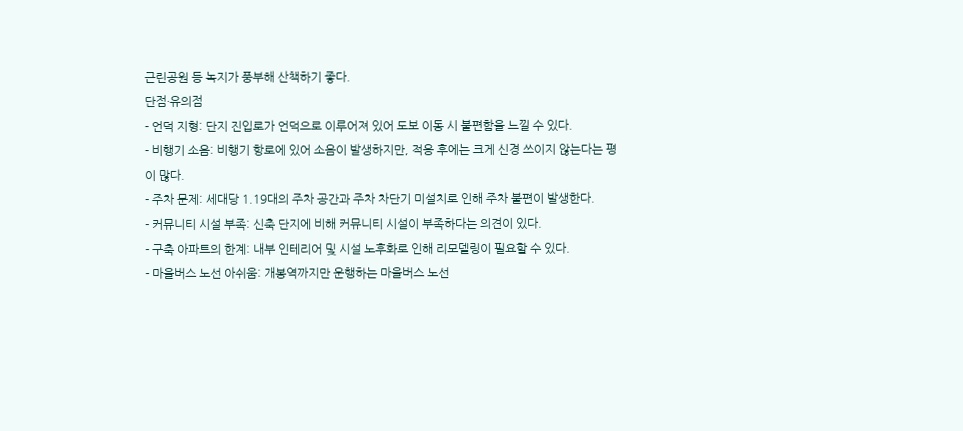근린공원 등 녹지가 풍부해 산책하기 좋다.
단점·유의점
- 언덕 지형: 단지 진입로가 언덕으로 이루어져 있어 도보 이동 시 불편함을 느낄 수 있다.
- 비행기 소음: 비행기 항로에 있어 소음이 발생하지만, 적응 후에는 크게 신경 쓰이지 않는다는 평이 많다.
- 주차 문제: 세대당 1.19대의 주차 공간과 주차 차단기 미설치로 인해 주차 불편이 발생한다.
- 커뮤니티 시설 부족: 신축 단지에 비해 커뮤니티 시설이 부족하다는 의견이 있다.
- 구축 아파트의 한계: 내부 인테리어 및 시설 노후화로 인해 리모델링이 필요할 수 있다.
- 마을버스 노선 아쉬움: 개봉역까지만 운행하는 마을버스 노선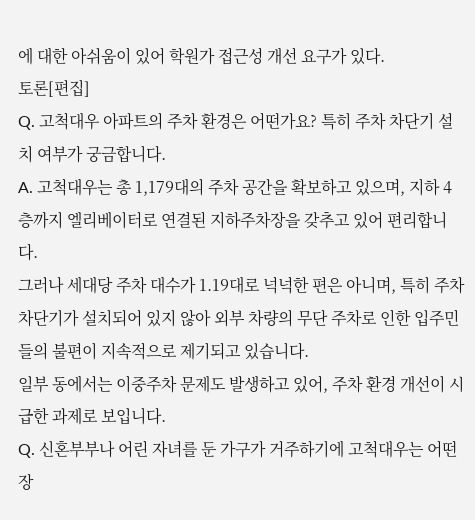에 대한 아쉬움이 있어 학원가 접근성 개선 요구가 있다.
토론[편집]
Q. 고척대우 아파트의 주차 환경은 어떤가요? 특히 주차 차단기 설치 여부가 궁금합니다.
A. 고척대우는 총 1,179대의 주차 공간을 확보하고 있으며, 지하 4층까지 엘리베이터로 연결된 지하주차장을 갖추고 있어 편리합니다.
그러나 세대당 주차 대수가 1.19대로 넉넉한 편은 아니며, 특히 주차 차단기가 설치되어 있지 않아 외부 차량의 무단 주차로 인한 입주민들의 불편이 지속적으로 제기되고 있습니다.
일부 동에서는 이중주차 문제도 발생하고 있어, 주차 환경 개선이 시급한 과제로 보입니다.
Q. 신혼부부나 어린 자녀를 둔 가구가 거주하기에 고척대우는 어떤 장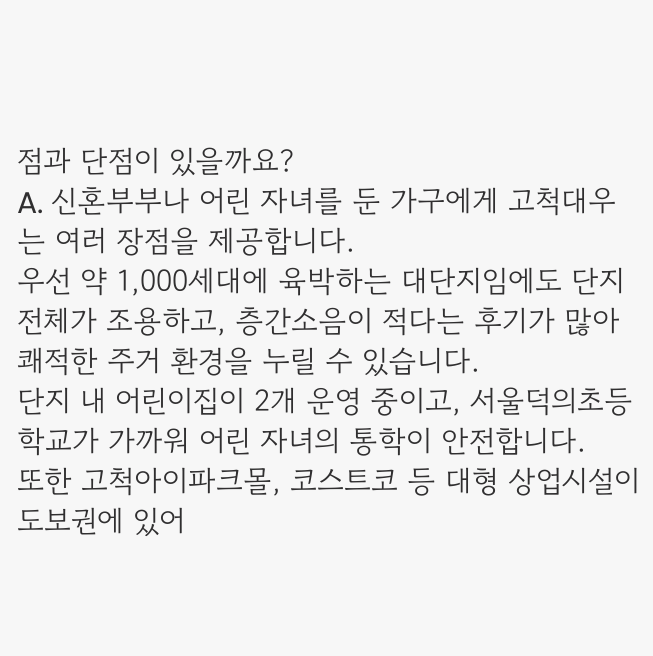점과 단점이 있을까요?
A. 신혼부부나 어린 자녀를 둔 가구에게 고척대우는 여러 장점을 제공합니다.
우선 약 1,000세대에 육박하는 대단지임에도 단지 전체가 조용하고, 층간소음이 적다는 후기가 많아 쾌적한 주거 환경을 누릴 수 있습니다.
단지 내 어린이집이 2개 운영 중이고, 서울덕의초등학교가 가까워 어린 자녀의 통학이 안전합니다.
또한 고척아이파크몰, 코스트코 등 대형 상업시설이 도보권에 있어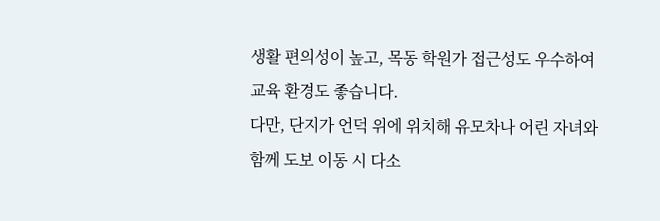생활 편의성이 높고, 목동 학원가 접근성도 우수하여 교육 환경도 좋습니다.
다만, 단지가 언덕 위에 위치해 유모차나 어린 자녀와 함께 도보 이동 시 다소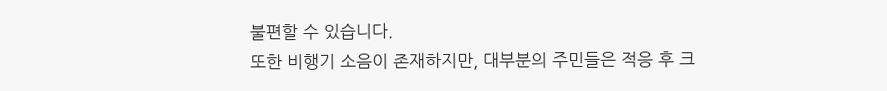불편할 수 있습니다.
또한 비행기 소음이 존재하지만, 대부분의 주민들은 적응 후 크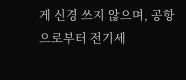게 신경 쓰지 않으며, 공항으로부터 전기세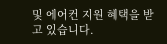및 에어컨 지원 혜택을 받고 있습니다.